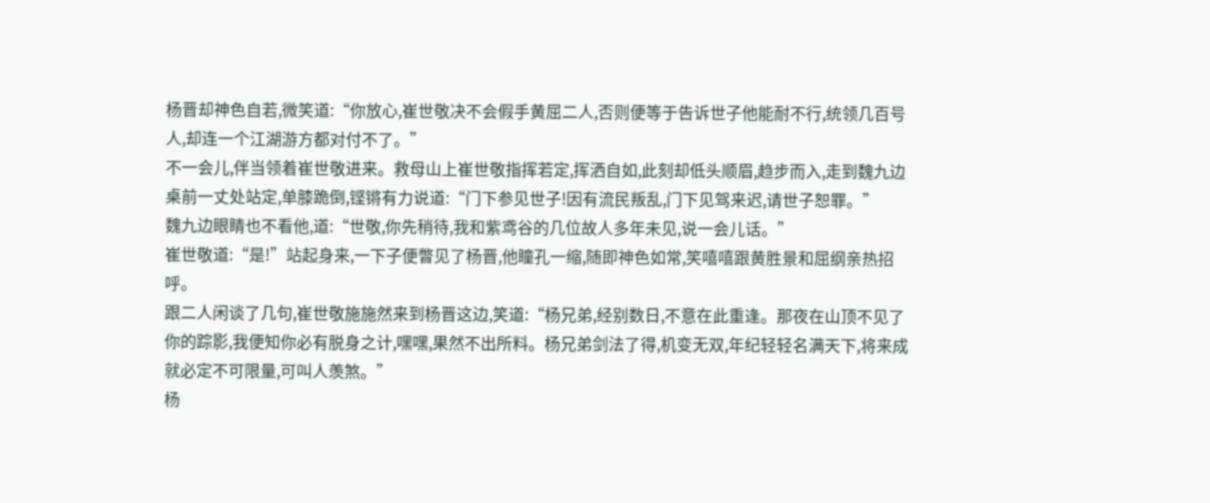杨晋却神色自若,微笑道:“你放心,崔世敬决不会假手黄屈二人,否则便等于告诉世子他能耐不行,统领几百号人,却连一个江湖游方都对付不了。”
不一会儿,伴当领着崔世敬进来。救母山上崔世敬指挥若定,挥洒自如,此刻却低头顺眉,趋步而入,走到魏九边桌前一丈处站定,单膝跪倒,铿锵有力说道:“门下参见世子!因有流民叛乱,门下见驾来迟,请世子恕罪。”
魏九边眼睛也不看他,道:“世敬,你先稍待,我和紫鸢谷的几位故人多年未见,说一会儿话。”
崔世敬道:“是!”站起身来,一下子便瞥见了杨晋,他瞳孔一缩,随即神色如常,笑嘻嘻跟黄胜景和屈纲亲热招呼。
跟二人闲谈了几句,崔世敬施施然来到杨晋这边,笑道:“杨兄弟,经别数日,不意在此重逢。那夜在山顶不见了你的踪影,我便知你必有脱身之计,嘿嘿,果然不出所料。杨兄弟剑法了得,机变无双,年纪轻轻名满天下,将来成就必定不可限量,可叫人羡煞。”
杨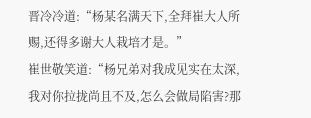晋冷冷道:“杨某名满天下,全拜崔大人所赐,还得多谢大人栽培才是。”
崔世敬笑道:“杨兄弟对我成见实在太深,我对你拉拢尚且不及,怎么会做局陷害?那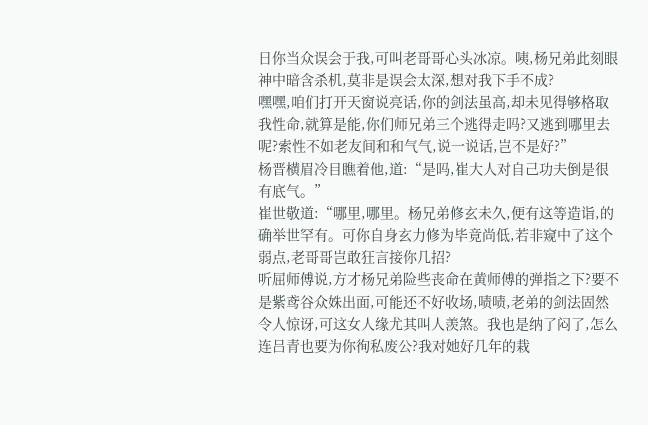日你当众误会于我,可叫老哥哥心头冰凉。咦,杨兄弟此刻眼神中暗含杀机,莫非是误会太深,想对我下手不成?
嘿嘿,咱们打开天窗说亮话,你的剑法虽高,却未见得够格取我性命,就算是能,你们师兄弟三个逃得走吗?又逃到哪里去呢?索性不如老友间和和气气,说一说话,岂不是好?”
杨晋横眉冷目瞧着他,道:“是吗,崔大人对自己功夫倒是很有底气。”
崔世敬道:“哪里,哪里。杨兄弟修玄未久,便有这等造诣,的确举世罕有。可你自身玄力修为毕竟尚低,若非窥中了这个弱点,老哥哥岂敢狂言接你几招?
听屈师傅说,方才杨兄弟险些丧命在黄师傅的弹指之下?要不是紫鸢谷众姝出面,可能还不好收场,啧啧,老弟的剑法固然令人惊讶,可这女人缘尤其叫人羡煞。我也是纳了闷了,怎么连吕青也要为你徇私废公?我对她好几年的栽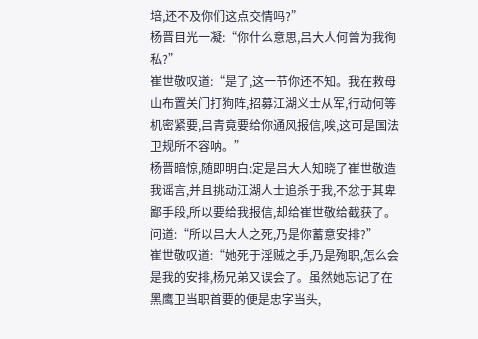培,还不及你们这点交情吗?”
杨晋目光一凝:“你什么意思,吕大人何曾为我徇私?”
崔世敬叹道:“是了,这一节你还不知。我在救母山布置关门打狗阵,招募江湖义士从军,行动何等机密紧要,吕青竟要给你通风报信,唉,这可是国法卫规所不容呐。”
杨晋暗惊,随即明白:定是吕大人知晓了崔世敬造我谣言,并且挑动江湖人士追杀于我,不忿于其卑鄙手段,所以要给我报信,却给崔世敬给截获了。
问道:“所以吕大人之死,乃是你蓄意安排?”
崔世敬叹道:“她死于淫贼之手,乃是殉职,怎么会是我的安排,杨兄弟又误会了。虽然她忘记了在黑鹰卫当职首要的便是忠字当头,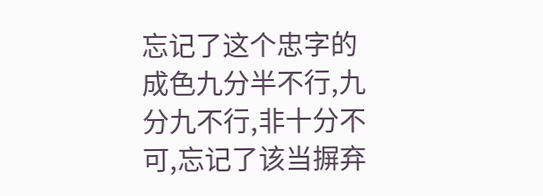忘记了这个忠字的成色九分半不行,九分九不行,非十分不可,忘记了该当摒弃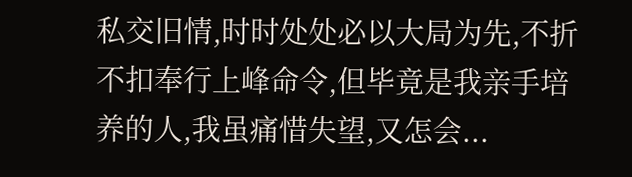私交旧情,时时处处必以大局为先,不折不扣奉行上峰命令,但毕竟是我亲手培养的人,我虽痛惜失望,又怎会...